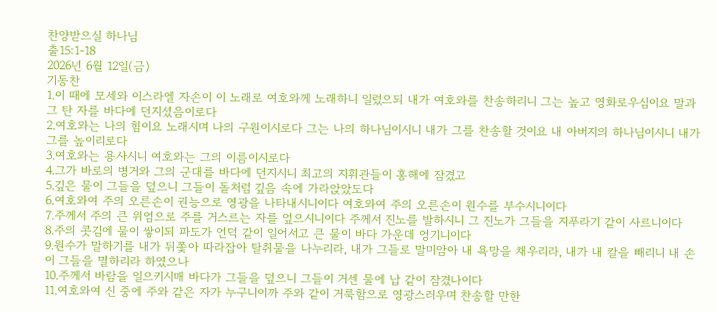찬양받으실 하나님
출15:1-18
2026년 6월 12일(금)
기동찬
1.이 때에 모세와 이스라엘 자손이 이 노래로 여호와께 노래하니 일렀으되 내가 여호와를 찬송하리니 그는 높고 영화로우심이요 말과 그 탄 자를 바다에 던지셨음이로다
2.여호와는 나의 힘이요 노래시며 나의 구원이시로다 그는 나의 하나님이시니 내가 그를 찬송할 것이요 내 아버지의 하나님이시니 내가 그를 높이리로다
3.여호와는 용사시니 여호와는 그의 이름이시로다
4.그가 바로의 병거와 그의 군대를 바다에 던지시니 최고의 지휘관들이 홍해에 잠겼고
5.깊은 물이 그들을 덮으니 그들이 돌처럼 깊음 속에 가라앉았도다
6.여호와여 주의 오른손이 권능으로 영광을 나타내시니이다 여호와여 주의 오른손이 원수를 부수시니이다
7.주께서 주의 큰 위엄으로 주를 거스르는 자를 엎으시니이다 주께서 진노를 발하시니 그 진노가 그들을 지푸라기 같이 사르니이다
8.주의 콧김에 물이 쌓이되 파도가 언덕 같이 일어서고 큰 물이 바다 가운데 엉기니이다
9.원수가 말하기를 내가 뒤쫓아 따라잡아 탈취물을 나누리라, 내가 그들로 말미암아 내 욕망을 채우리라, 내가 내 칼을 빼리니 내 손이 그들을 멸하리라 하였으나
10.주께서 바람을 일으키시매 바다가 그들을 덮으니 그들이 거센 물에 납 같이 잠겼나이다
11.여호와여 신 중에 주와 같은 자가 누구니이까 주와 같이 거룩함으로 영광스러우며 찬송할 만한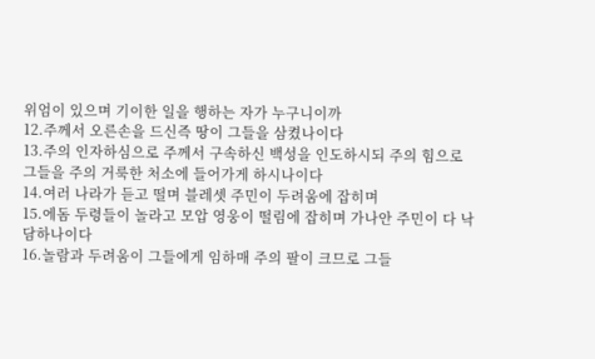위엄이 있으며 기이한 일을 행하는 자가 누구니이까
12.주께서 오른손을 드신즉 땅이 그들을 삼켰나이다
13.주의 인자하심으로 주께서 구속하신 백성을 인도하시되 주의 힘으로 그들을 주의 거룩한 처소에 들어가게 하시나이다
14.여러 나라가 듣고 떨며 블레셋 주민이 두려움에 잡히며
15.에돔 두령들이 놀라고 모압 영웅이 떨림에 잡히며 가나안 주민이 다 낙담하나이다
16.놀람과 두려움이 그들에게 임하매 주의 팔이 크므로 그들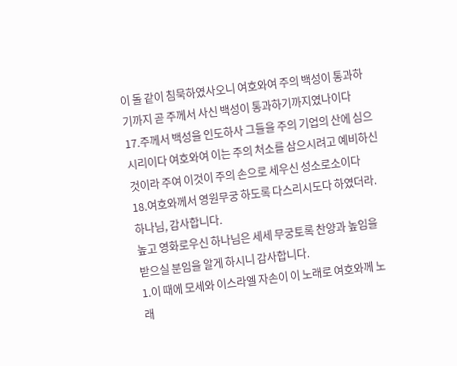이 돌 같이 침묵하였사오니 여호와여 주의 백성이 통과하기까지 곧 주께서 사신 백성이 통과하기까지였나이다
17.주께서 백성을 인도하사 그들을 주의 기업의 산에 심으시리이다 여호와여 이는 주의 처소를 삼으시려고 예비하신 것이라 주여 이것이 주의 손으로 세우신 성소로소이다
18.여호와께서 영원무궁 하도록 다스리시도다 하였더라.
하나님, 감사합니다.
높고 영화로우신 하나님은 세세 무궁토록 찬양과 높임을 받으실 분임을 알게 하시니 감사합니다.
1.이 때에 모세와 이스라엘 자손이 이 노래로 여호와께 노래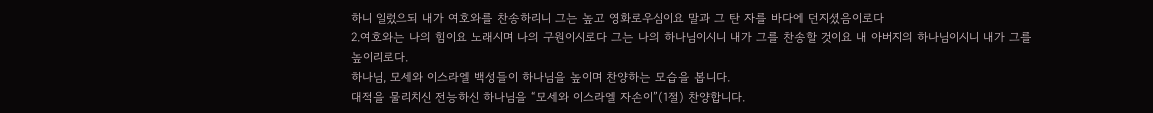하니 일렀으되 내가 여호와를 찬송하리니 그는 높고 영화로우심이요 말과 그 탄 자를 바다에 던지셨음이로다
2.여호와는 나의 힘이요 노래시며 나의 구원이시로다 그는 나의 하나님이시니 내가 그를 찬송할 것이요 내 아버지의 하나님이시니 내가 그를 높이리로다.
하나님, 모세와 이스라엘 백성들이 하나님을 높이며 찬양하는 모습을 봅니다.
대적을 물리치신 전능하신 하나님을 “모세와 이스라엘 자손이”(1절) 찬양합니다.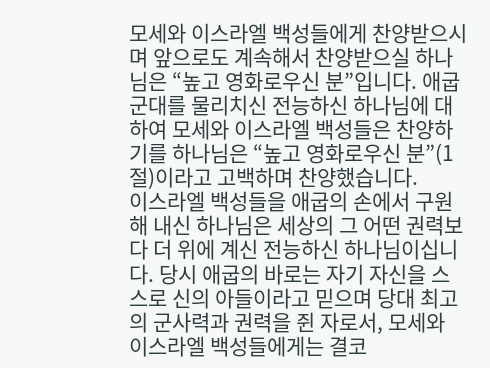모세와 이스라엘 백성들에게 찬양받으시며 앞으로도 계속해서 찬양받으실 하나님은 “높고 영화로우신 분”입니다. 애굽 군대를 물리치신 전능하신 하나님에 대하여 모세와 이스라엘 백성들은 찬양하기를 하나님은 “높고 영화로우신 분”(1절)이라고 고백하며 찬양했습니다.
이스라엘 백성들을 애굽의 손에서 구원해 내신 하나님은 세상의 그 어떤 권력보다 더 위에 계신 전능하신 하나님이십니다. 당시 애굽의 바로는 자기 자신을 스스로 신의 아들이라고 믿으며 당대 최고의 군사력과 권력을 쥔 자로서, 모세와 이스라엘 백성들에게는 결코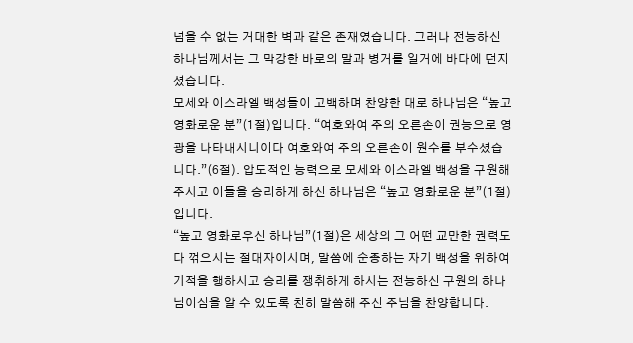넘을 수 없는 거대한 벽과 같은 존재였습니다. 그러나 전능하신 하나님께서는 그 막강한 바로의 말과 병거를 일거에 바다에 던지셨습니다.
모세와 이스라엘 백성들이 고백하며 찬양한 대로 하나님은 “높고 영화로운 분”(1절)입니다. “여호와여 주의 오른손이 권능으로 영광을 나타내시니이다 여호와여 주의 오른손이 원수를 부수셨습니다.”(6절). 압도적인 능력으로 모세와 이스라엘 백성을 구원해 주시고 이들을 승리하게 하신 하나님은 “높고 영화로운 분”(1절)입니다.
“높고 영화로우신 하나님”(1절)은 세상의 그 어떤 교만한 권력도 다 꺾으시는 절대자이시며, 말씀에 순종하는 자기 백성을 위하여 기적을 행하시고 승리를 쟁취하게 하시는 전능하신 구원의 하나님이심을 알 수 있도록 친히 말씀해 주신 주님을 찬양합니다.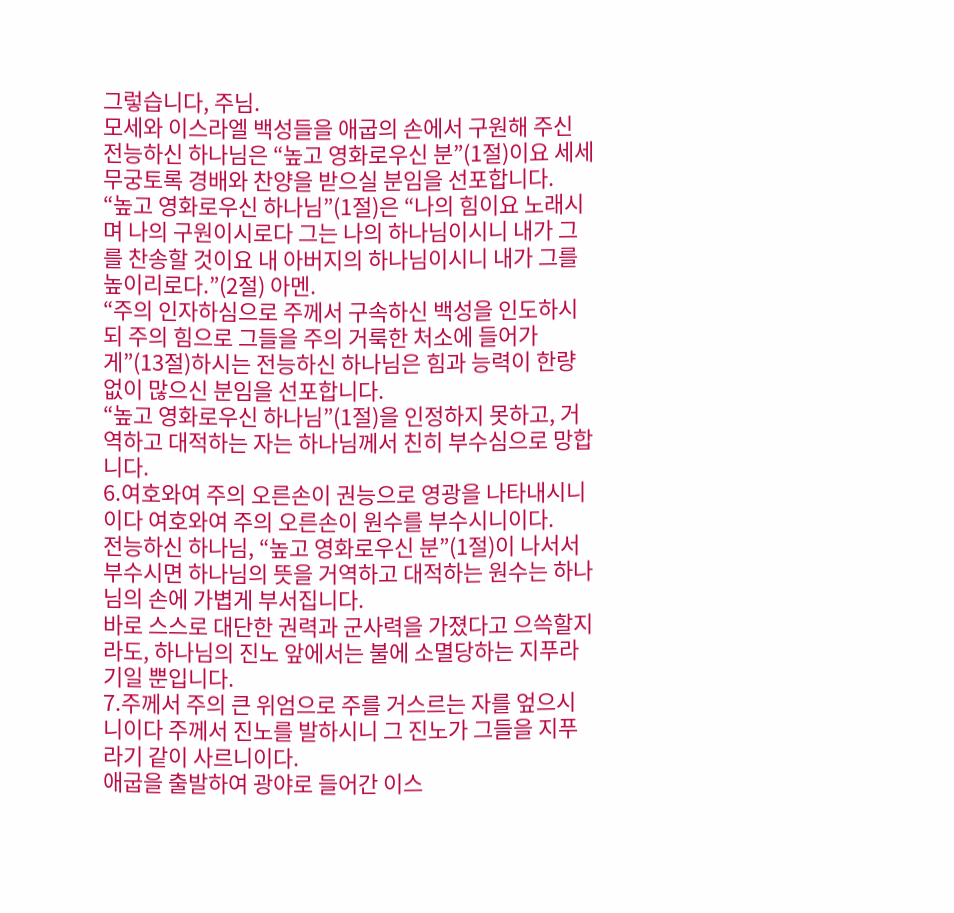그렇습니다, 주님.
모세와 이스라엘 백성들을 애굽의 손에서 구원해 주신 전능하신 하나님은 “높고 영화로우신 분”(1절)이요 세세무궁토록 경배와 찬양을 받으실 분임을 선포합니다.
“높고 영화로우신 하나님”(1절)은 “나의 힘이요 노래시며 나의 구원이시로다 그는 나의 하나님이시니 내가 그를 찬송할 것이요 내 아버지의 하나님이시니 내가 그를 높이리로다.”(2절) 아멘.
“주의 인자하심으로 주께서 구속하신 백성을 인도하시되 주의 힘으로 그들을 주의 거룩한 처소에 들어가게”(13절)하시는 전능하신 하나님은 힘과 능력이 한량없이 많으신 분임을 선포합니다.
“높고 영화로우신 하나님”(1절)을 인정하지 못하고, 거역하고 대적하는 자는 하나님께서 친히 부수심으로 망합니다.
6.여호와여 주의 오른손이 권능으로 영광을 나타내시니이다 여호와여 주의 오른손이 원수를 부수시니이다.
전능하신 하나님, “높고 영화로우신 분”(1절)이 나서서 부수시면 하나님의 뜻을 거역하고 대적하는 원수는 하나님의 손에 가볍게 부서집니다.
바로 스스로 대단한 권력과 군사력을 가졌다고 으쓱할지라도, 하나님의 진노 앞에서는 불에 소멸당하는 지푸라기일 뿐입니다.
7.주께서 주의 큰 위엄으로 주를 거스르는 자를 엎으시니이다 주께서 진노를 발하시니 그 진노가 그들을 지푸라기 같이 사르니이다.
애굽을 출발하여 광야로 들어간 이스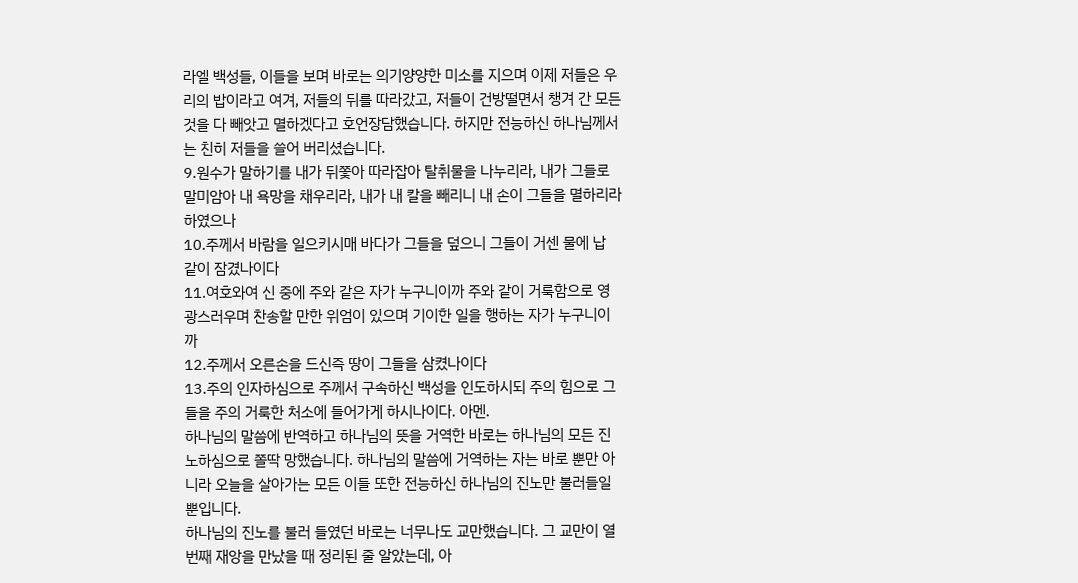라엘 백성들, 이들을 보며 바로는 의기양양한 미소를 지으며 이제 저들은 우리의 밥이라고 여겨, 저들의 뒤를 따라갔고, 저들이 건방떨면서 챙겨 간 모든 것을 다 빼앗고 멸하겠다고 호언장담했습니다. 하지만 전능하신 하나님께서는 친히 저들을 쓸어 버리셨습니다.
9.원수가 말하기를 내가 뒤쫓아 따라잡아 탈취물을 나누리라, 내가 그들로 말미암아 내 욕망을 채우리라, 내가 내 칼을 빼리니 내 손이 그들을 멸하리라 하였으나
10.주께서 바람을 일으키시매 바다가 그들을 덮으니 그들이 거센 물에 납 같이 잠겼나이다
11.여호와여 신 중에 주와 같은 자가 누구니이까 주와 같이 거룩함으로 영광스러우며 찬송할 만한 위엄이 있으며 기이한 일을 행하는 자가 누구니이까
12.주께서 오른손을 드신즉 땅이 그들을 삼켰나이다
13.주의 인자하심으로 주께서 구속하신 백성을 인도하시되 주의 힘으로 그들을 주의 거룩한 처소에 들어가게 하시나이다. 아멘.
하나님의 말씀에 반역하고 하나님의 뜻을 거역한 바로는 하나님의 모든 진노하심으로 쫄딱 망했습니다. 하나님의 말씀에 거역하는 자는 바로 뿐만 아니라 오늘을 살아가는 모든 이들 또한 전능하신 하나님의 진노만 불러들일 뿐입니다.
하나님의 진노를 불러 들였던 바로는 너무나도 교만했습니다. 그 교만이 열 번째 재앙을 만났을 때 정리된 줄 알았는데, 아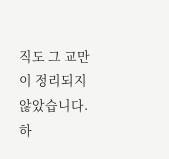직도 그 교만이 정리되지 않았습니다. 하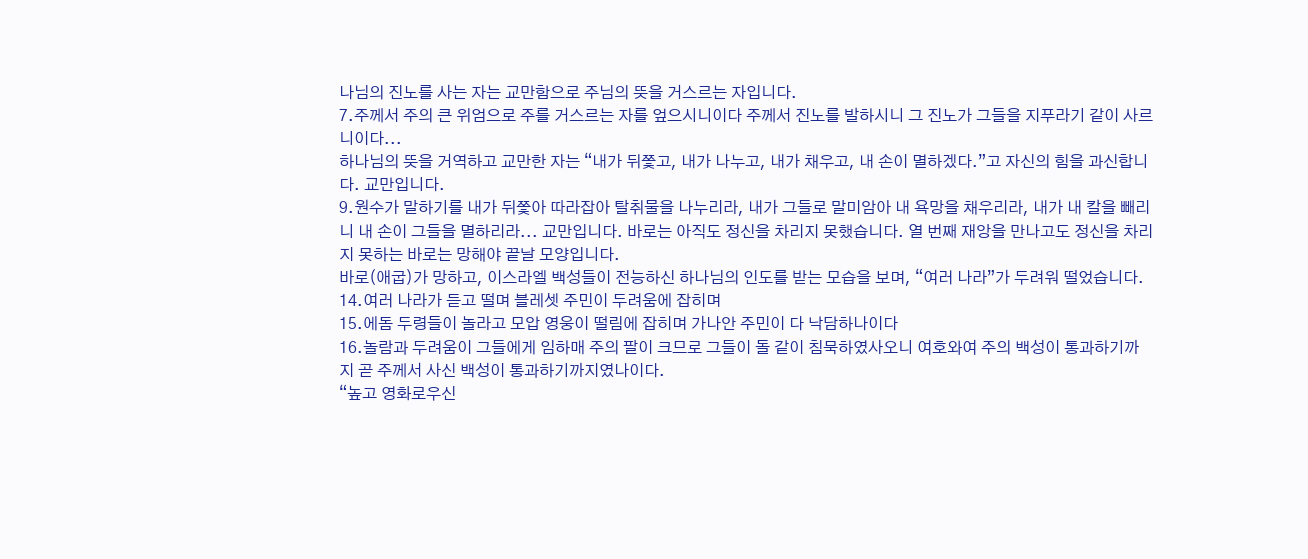나님의 진노를 사는 자는 교만함으로 주님의 뜻을 거스르는 자입니다.
7.주께서 주의 큰 위엄으로 주를 거스르는 자를 엎으시니이다 주께서 진노를 발하시니 그 진노가 그들을 지푸라기 같이 사르니이다...
하나님의 뜻을 거역하고 교만한 자는 “내가 뒤쫓고, 내가 나누고, 내가 채우고, 내 손이 멸하겠다.”고 자신의 힘을 과신합니다. 교만입니다.
9.원수가 말하기를 내가 뒤쫓아 따라잡아 탈취물을 나누리라, 내가 그들로 말미암아 내 욕망을 채우리라, 내가 내 칼을 빼리니 내 손이 그들을 멸하리라... 교만입니다. 바로는 아직도 정신을 차리지 못했습니다. 열 번째 재앙을 만나고도 정신을 차리지 못하는 바로는 망해야 끝날 모양입니다.
바로(애굽)가 망하고, 이스라엘 백성들이 전능하신 하나님의 인도를 받는 모습을 보며, “여러 나라”가 두려워 떨었습니다.
14.여러 나라가 듣고 떨며 블레셋 주민이 두려움에 잡히며
15.에돔 두령들이 놀라고 모압 영웅이 떨림에 잡히며 가나안 주민이 다 낙담하나이다
16.놀람과 두려움이 그들에게 임하매 주의 팔이 크므로 그들이 돌 같이 침묵하였사오니 여호와여 주의 백성이 통과하기까지 곧 주께서 사신 백성이 통과하기까지였나이다.
“높고 영화로우신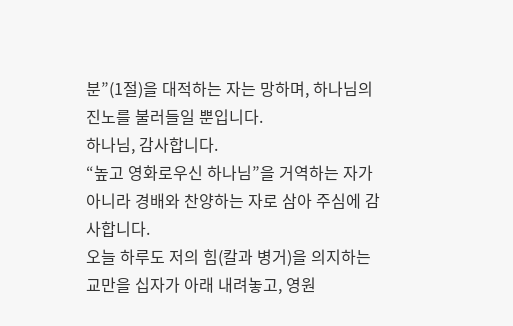분”(1절)을 대적하는 자는 망하며, 하나님의 진노를 불러들일 뿐입니다.
하나님, 감사합니다.
“높고 영화로우신 하나님”을 거역하는 자가 아니라 경배와 찬양하는 자로 삼아 주심에 감사합니다.
오늘 하루도 저의 힘(칼과 병거)을 의지하는 교만을 십자가 아래 내려놓고, 영원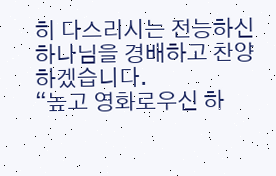히 다스리시는 전능하신 하나님을 경배하고 찬양하겠습니다.
“높고 영화로우신 하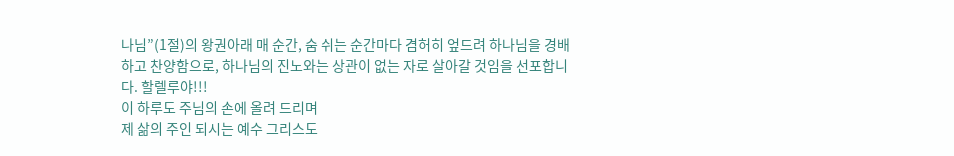나님”(1절)의 왕권아래 매 순간, 숨 쉬는 순간마다 겸허히 엎드려 하나님을 경배하고 찬양함으로, 하나님의 진노와는 상관이 없는 자로 살아갈 것임을 선포합니다. 할렐루야!!!
이 하루도 주님의 손에 올려 드리며
제 삶의 주인 되시는 예수 그리스도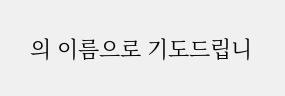의 이름으로 기도드립니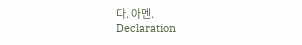다. 아멘.
Declaration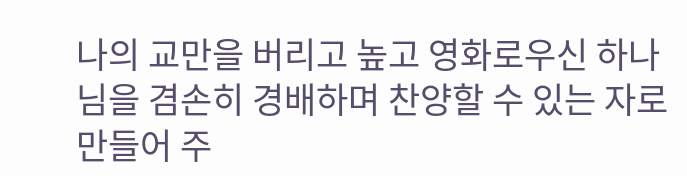나의 교만을 버리고 높고 영화로우신 하나님을 겸손히 경배하며 찬양할 수 있는 자로 만들어 주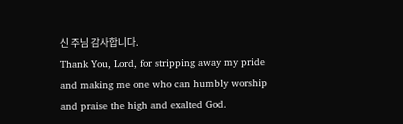신 주님 감사합니다.
Thank You, Lord, for stripping away my pride and making me one who can humbly worship and praise the high and exalted God.